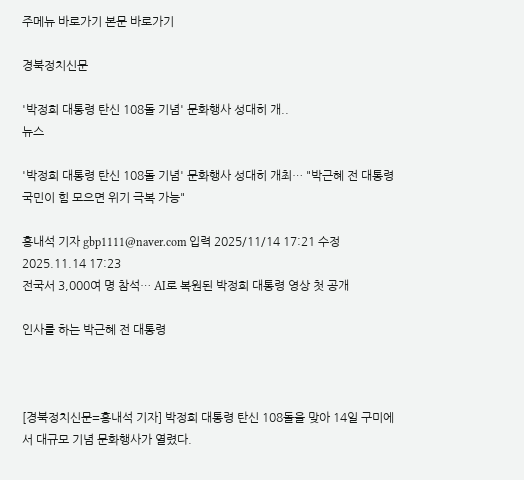주메뉴 바로가기 본문 바로가기

경북정치신문

'박정희 대통령 탄신 108돌 기념' 문화행사 성대히 개..
뉴스

'박정희 대통령 탄신 108돌 기념' 문화행사 성대히 개최… "박근혜 전 대통령 국민이 힘 모으면 위기 극복 가능"

홍내석 기자 gbp1111@naver.com 입력 2025/11/14 17:21 수정 2025.11.14 17:23
전국서 3,000여 명 참석… AI로 복원된 박정희 대통령 영상 첫 공개

인사를 하는 박근혜 전 대통령



[경북정치신문=홍내석 기자] 박정희 대통령 탄신 108돌을 맞아 14일 구미에서 대규모 기념 문화행사가 열렸다.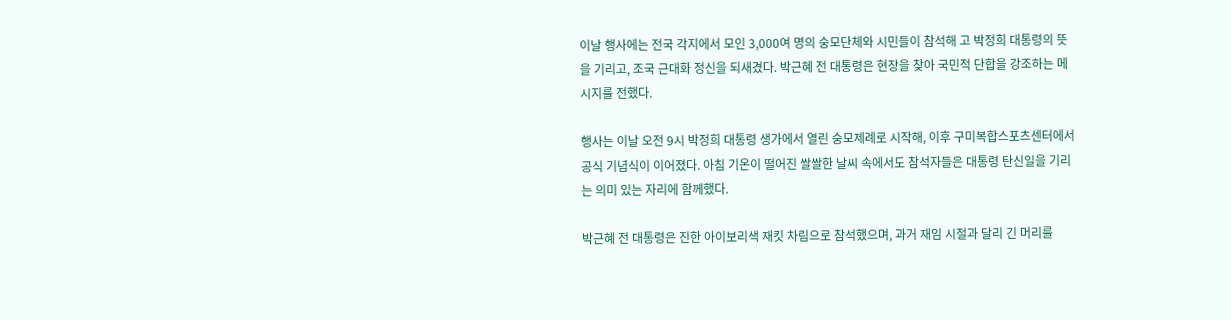이날 행사에는 전국 각지에서 모인 3,000여 명의 숭모단체와 시민들이 참석해 고 박정희 대통령의 뜻을 기리고, 조국 근대화 정신을 되새겼다. 박근혜 전 대통령은 현장을 찾아 국민적 단합을 강조하는 메시지를 전했다.

행사는 이날 오전 9시 박정희 대통령 생가에서 열린 숭모제례로 시작해, 이후 구미복합스포츠센터에서 공식 기념식이 이어졌다. 아침 기온이 떨어진 쌀쌀한 날씨 속에서도 참석자들은 대통령 탄신일을 기리는 의미 있는 자리에 함께했다.

박근혜 전 대통령은 진한 아이보리색 재킷 차림으로 참석했으며, 과거 재임 시절과 달리 긴 머리를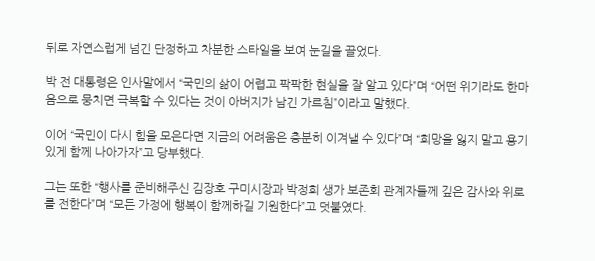뒤로 자연스럽게 넘긴 단정하고 차분한 스타일을 보여 눈길을 끌었다.

박 전 대통령은 인사말에서 “국민의 삶이 어렵고 팍팍한 현실을 잘 알고 있다”며 “어떤 위기라도 한마음으로 뭉치면 극복할 수 있다는 것이 아버지가 남긴 가르침”이라고 말했다.

이어 “국민이 다시 힘을 모은다면 지금의 어려움은 충분히 이겨낼 수 있다”며 “희망을 잃지 말고 용기 있게 함께 나아가자”고 당부했다.

그는 또한 “행사를 준비해주신 김장호 구미시장과 박정희 생가 보존회 관계자들께 깊은 감사와 위로를 전한다”며 “모든 가정에 행복이 함께하길 기원한다”고 덧붙였다.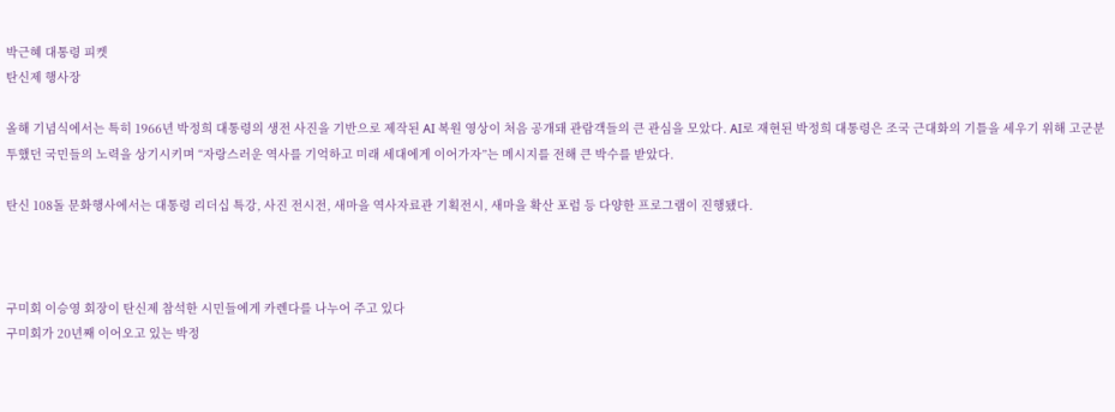박근혜 대통령 피켓
탄신제 행사장

올해 기념식에서는 특히 1966년 박정희 대통령의 생전 사진을 기반으로 제작된 AI 복원 영상이 처음 공개돼 관람객들의 큰 관심을 모았다. AI로 재현된 박정희 대통령은 조국 근대화의 기틀을 세우기 위해 고군분투했던 국민들의 노력을 상기시키며 “자랑스러운 역사를 기억하고 미래 세대에게 이어가자”는 메시지를 전해 큰 박수를 받았다.

탄신 108돌 문화행사에서는 대통령 리더십 특강, 사진 전시전, 새마을 역사자료관 기획전시, 새마을 확산 포럼 등 다양한 프로그램이 진행됐다.



구미회 이승영 회장이 탄신제 참석한 시민들에게 카렌다를 나누어 주고 있다
구미회가 20년째 이어오고 있는 박정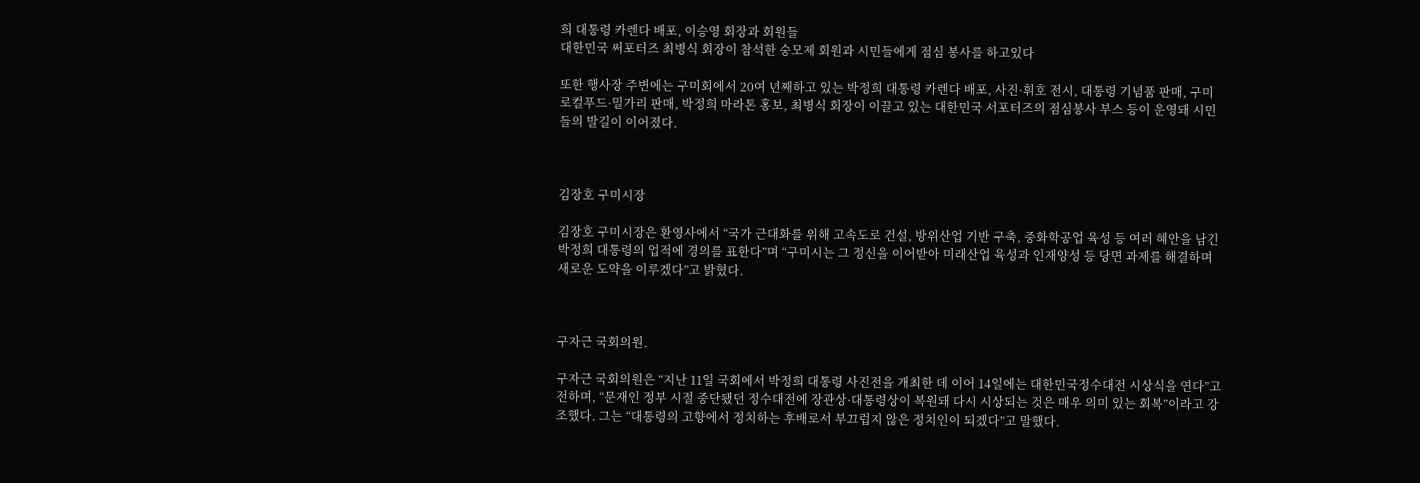희 대통령 카렌다 배포, 이승영 회장과 회원들
대한민국 써포터즈 최병식 회장이 참석한 숭모제 회원과 시민들에게 점심 봉사를 하고있다

또한 행사장 주변에는 구미회에서 20여 년째하고 있는 박정희 대통령 카렌다 배포, 사진·휘호 전시, 대통령 기념품 판매, 구미 로컬푸드·밀가리 판매, 박정희 마라톤 홍보, 최병식 회장이 이끌고 있는 대한민국 서포터즈의 점심봉사 부스 등이 운영돼 시민들의 발길이 이어졌다.



김장호 구미시장

김장호 구미시장은 환영사에서 “국가 근대화를 위해 고속도로 건설, 방위산업 기반 구축, 중화학공업 육성 등 여러 혜안을 남긴 박정희 대통령의 업적에 경의를 표한다”며 “구미시는 그 정신을 이어받아 미래산업 육성과 인재양성 등 당면 과제를 해결하며 새로운 도약을 이루겠다”고 밝혔다.



구자근 국회의원.

구자근 국회의원은 “지난 11일 국회에서 박정희 대통령 사진전을 개최한 데 이어 14일에는 대한민국정수대전 시상식을 연다”고 전하며, “문재인 정부 시절 중단됐던 정수대전에 장관상·대통령상이 복원돼 다시 시상되는 것은 매우 의미 있는 회복”이라고 강조했다. 그는 “대통령의 고향에서 정치하는 후배로서 부끄럽지 않은 정치인이 되겠다”고 말했다.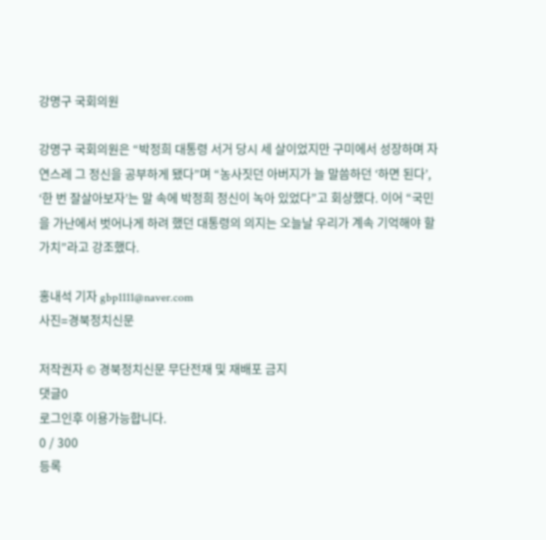강명구 국회의원

강명구 국회의원은 “박정희 대통령 서거 당시 세 살이었지만 구미에서 성장하며 자연스레 그 정신을 공부하게 됐다”며 “농사짓던 아버지가 늘 말씀하던 ‘하면 된다’, ‘한 번 잘살아보자’는 말 속에 박정희 정신이 녹아 있었다”고 회상했다. 이어 “국민을 가난에서 벗어나게 하려 했던 대통령의 의지는 오늘날 우리가 계속 기억해야 할 가치”라고 강조했다.

홍내석 기자 gbp1111@naver.com
사진=경북정치신문

저작권자 © 경북정치신문 무단전재 및 재배포 금지
댓글0
로그인후 이용가능합니다.
0 / 300
등록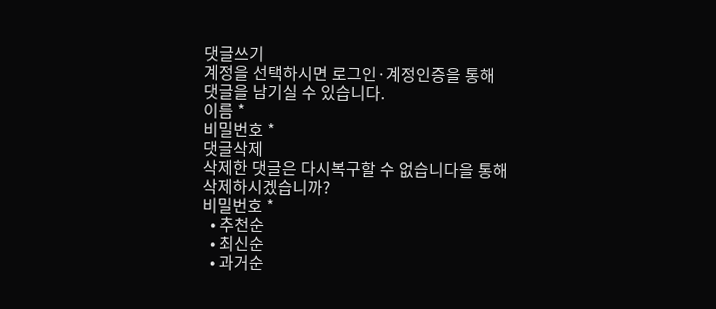댓글쓰기
계정을 선택하시면 로그인·계정인증을 통해
댓글을 남기실 수 있습니다.
이름 *
비밀번호 *
댓글삭제
삭제한 댓글은 다시복구할 수 없습니다을 통해
삭제하시겠습니까?
비밀번호 *
  • 추천순
  • 최신순
  • 과거순